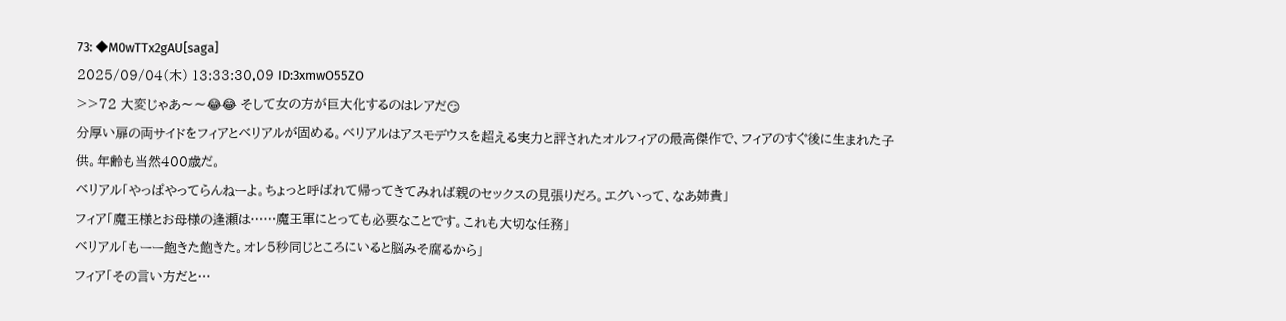73: ◆M0wTTx2gAU[saga]
2025/09/04(木) 13:33:30.09 ID:3xmwO55ZO
>>72 大変じゃあ〜〜😂😂 そして女の方が巨大化するのはレアだ😏
分厚い扉の両サイドをフィアとベリアルが固める。ベリアルはアスモデウスを超える実力と評されたオルフィアの最高傑作で、フィアのすぐ後に生まれた子供。年齢も当然400歳だ。
ベリアル「やっぱやってらんねーよ。ちょっと呼ばれて帰ってきてみれば親のセックスの見張りだろ。エグいって、なあ姉貴」
フィア「魔王様とお母様の逢瀬は……魔王軍にとっても必要なことです。これも大切な任務」
ベリアル「もーー飽きた飽きた。オレ5秒同じところにいると脳みそ腐るから」
フィア「その言い方だと…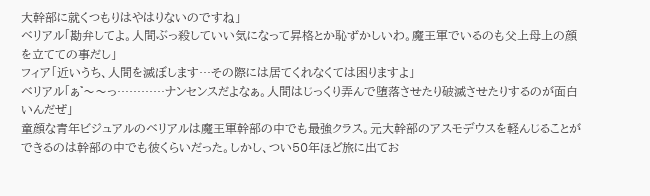大幹部に就くつもりはやはりないのですね」
ベリアル「勘弁してよ。人間ぶっ殺していい気になって昇格とか恥ずかしいわ。魔王軍でいるのも父上母上の顔を立てての事だし」
フィア「近いうち、人間を滅ぼします…その際には居てくれなくては困りますよ」
ベリアル「ぁ゛〜〜っ…………ナンセンスだよなぁ。人間はじっくり弄んで堕落させたり破滅させたりするのが面白いんだぜ」
童顔な青年ビジュアルのベリアルは魔王軍幹部の中でも最強クラス。元大幹部のアスモデウスを軽んじることができるのは幹部の中でも彼くらいだった。しかし、つい50年ほど旅に出てお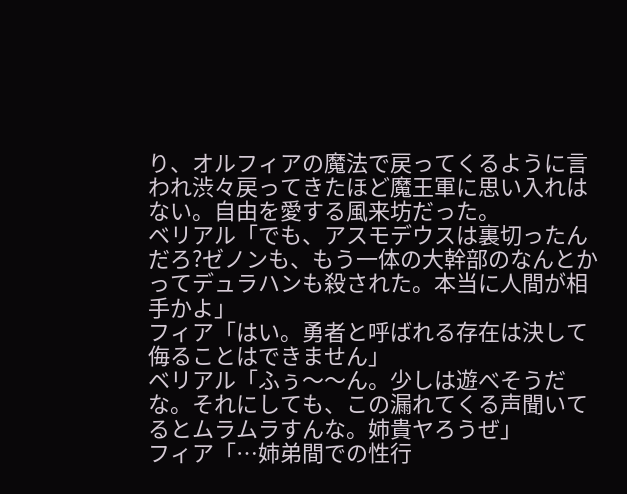り、オルフィアの魔法で戻ってくるように言われ渋々戻ってきたほど魔王軍に思い入れはない。自由を愛する風来坊だった。
ベリアル「でも、アスモデウスは裏切ったんだろ?ゼノンも、もう一体の大幹部のなんとかってデュラハンも殺された。本当に人間が相手かよ」
フィア「はい。勇者と呼ばれる存在は決して侮ることはできません」
ベリアル「ふぅ〜〜ん。少しは遊べそうだな。それにしても、この漏れてくる声聞いてるとムラムラすんな。姉貴ヤろうぜ」
フィア「…姉弟間での性行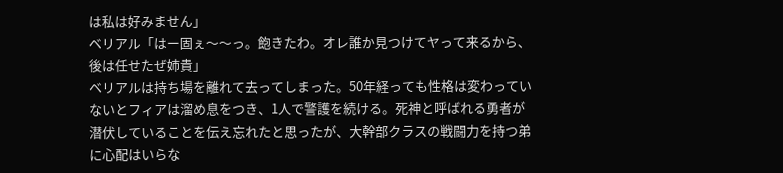は私は好みません」
ベリアル「はー固ぇ〜〜っ。飽きたわ。オレ誰か見つけてヤって来るから、後は任せたぜ姉貴」
ベリアルは持ち場を離れて去ってしまった。50年経っても性格は変わっていないとフィアは溜め息をつき、1人で警護を続ける。死神と呼ばれる勇者が潜伏していることを伝え忘れたと思ったが、大幹部クラスの戦闘力を持つ弟に心配はいらな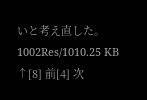いと考え直した。
1002Res/1010.25 KB
↑[8] 前[4] 次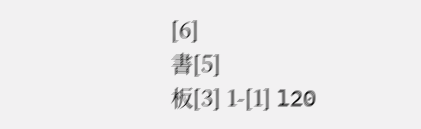[6]
書[5]
板[3] 1-[1] l20